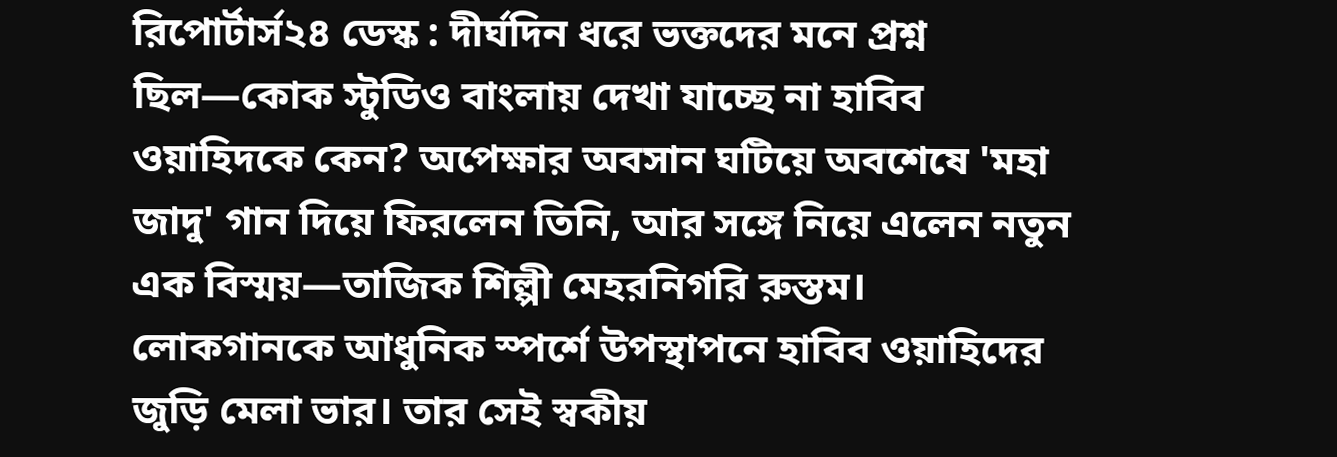রিপোর্টার্স২৪ ডেস্ক : দীর্ঘদিন ধরে ভক্তদের মনে প্রশ্ন ছিল—কোক স্টুডিও বাংলায় দেখা যাচ্ছে না হাবিব ওয়াহিদকে কেন? অপেক্ষার অবসান ঘটিয়ে অবশেষে 'মহা জাদু' গান দিয়ে ফিরলেন তিনি, আর সঙ্গে নিয়ে এলেন নতুন এক বিস্ময়—তাজিক শিল্পী মেহরনিগরি রুস্তম।
লোকগানকে আধুনিক স্পর্শে উপস্থাপনে হাবিব ওয়াহিদের জুড়ি মেলা ভার। তার সেই স্বকীয়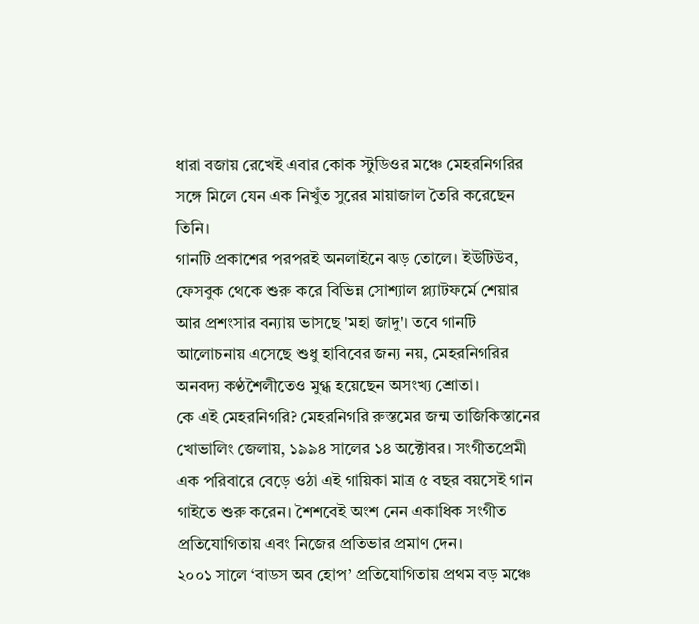ধারা বজায় রেখেই এবার কোক স্টুডিওর মঞ্চে মেহরনিগরির সঙ্গে মিলে যেন এক নিখুঁত সুরের মায়াজাল তৈরি করেছেন তিনি।
গানটি প্রকাশের পরপরই অনলাইনে ঝড় তোলে। ইউটিউব, ফেসবুক থেকে শুরু করে বিভিন্ন সোশ্যাল প্ল্যাটফর্মে শেয়ার আর প্রশংসার বন্যায় ভাসছে 'মহা জাদু'। তবে গানটি আলোচনায় এসেছে শুধু হাবিবের জন্য নয়, মেহরনিগরির অনবদ্য কণ্ঠশৈলীতেও মুগ্ধ হয়েছেন অসংখ্য শ্রোতা।
কে এই মেহরনিগরি? মেহরনিগরি রুস্তমের জন্ম তাজিকিস্তানের খোভালিং জেলায়, ১৯৯৪ সালের ১৪ অক্টোবর। সংগীতপ্রেমী এক পরিবারে বেড়ে ওঠা এই গায়িকা মাত্র ৫ বছর বয়সেই গান গাইতে শুরু করেন। শৈশবেই অংশ নেন একাধিক সংগীত প্রতিযোগিতায় এবং নিজের প্রতিভার প্রমাণ দেন।
২০০১ সালে ‘বাডস অব হোপ’ প্রতিযোগিতায় প্রথম বড় মঞ্চে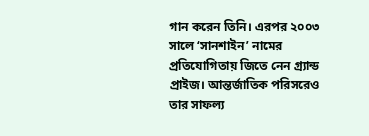গান করেন তিনি। এরপর ২০০৩ সালে ‘সানশাইন’ নামের প্রতিযোগিতায় জিতে নেন গ্র্যান্ড প্রাইজ। আন্তর্জাতিক পরিসরেও তার সাফল্য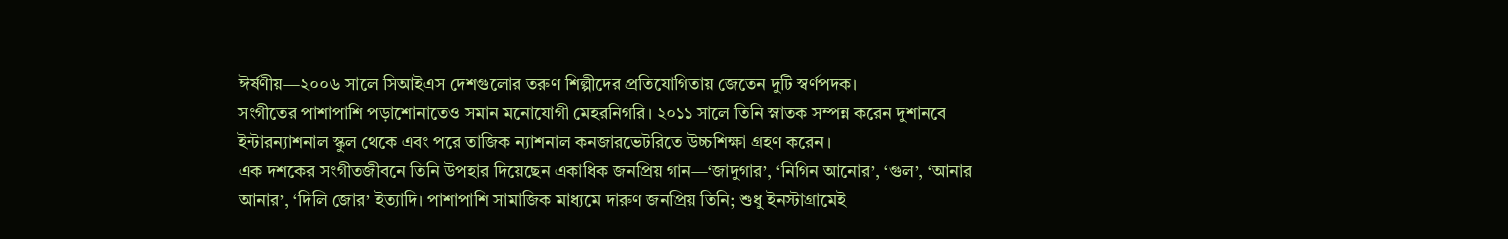ঈর্ষণীয়—২০০৬ সালে সিআইএস দেশগুলোর তরুণ শিল্পীদের প্রতিযোগিতায় জেতেন দুটি স্বর্ণপদক।
সংগীতের পাশাপাশি পড়াশোনাতেও সমান মনোযোগী মেহরনিগরি। ২০১১ সালে তিনি স্নাতক সম্পন্ন করেন দুশানবে ইন্টারন্যাশনাল স্কুল থেকে এবং পরে তাজিক ন্যাশনাল কনজারভেটরিতে উচ্চশিক্ষা গ্রহণ করেন।
এক দশকের সংগীতজীবনে তিনি উপহার দিয়েছেন একাধিক জনপ্রিয় গান—‘জাদুগার’, ‘নিগিন আনোর’, ‘গুল’, ‘আনার আনার’, ‘দিলি জোর’ ইত্যাদি। পাশাপাশি সামাজিক মাধ্যমে দারুণ জনপ্রিয় তিনি; শুধু ইনস্টাগ্রামেই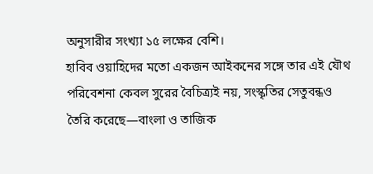অনুসারীর সংখ্যা ১৫ লক্ষের বেশি।
হাবিব ওয়াহিদের মতো একজন আইকনের সঙ্গে তার এই যৌথ পরিবেশনা কেবল সুরের বৈচিত্র্যই নয়, সংস্কৃতির সেতুবন্ধও তৈরি করেছে—বাংলা ও তাজিক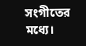সংগীতের মধ্যে।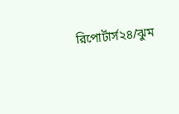রিপোর্টার্স২৪/ঝুম